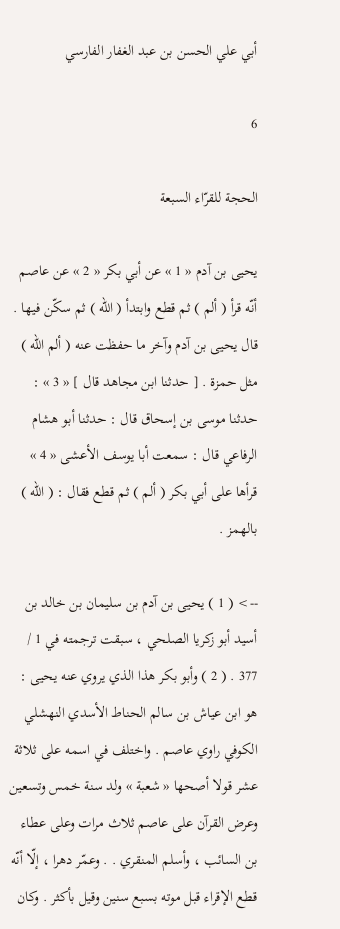أبي علي الحسن بن عبد الغفار الفارسي

6

الحجة للقرّاء السبعة

يحيى بن آدم « 1 » عن أبي بكر « 2 » عن عاصم أنّه قرأ ( ألم ) ثم قطع وابتدأ ( اللّه ) ثم سكّن فيها . قال يحيى بن آدم وآخر ما حفظت عنه ( ألم اللّه ) مثل حمزة . [ حدثنا ابن مجاهد قال ] « 3 » : حدثنا موسى بن إسحاق قال : حدثنا أبو هشام الرفاعي قال : سمعت أبا يوسف الأعشى « 4 » قرأها على أبي بكر ( ألم ) ثم قطع فقال : ( الله ) بالهمز .

--> ( 1 ) يحيى بن آدم بن سليمان بن خالد بن أسيد أبو زكريا الصلحي ، سبقت ترجمته في 1 / 377 . ( 2 ) وأبو بكر هذا الذي يروي عنه يحيى : هو ابن عياش بن سالم الحناط الأسدي النهشلي الكوفي راوي عاصم . واختلف في اسمه على ثلاثة عشر قولا أصحها « شعبة » ولد سنة خمس وتسعين وعرض القرآن على عاصم ثلاث مرات وعلى عطاء بن السائب ، وأسلم المنقري . . وعمّر دهرا ، إلّا أنّه قطع الإقراء قبل موته بسبع سنين وقيل بأكثر . وكان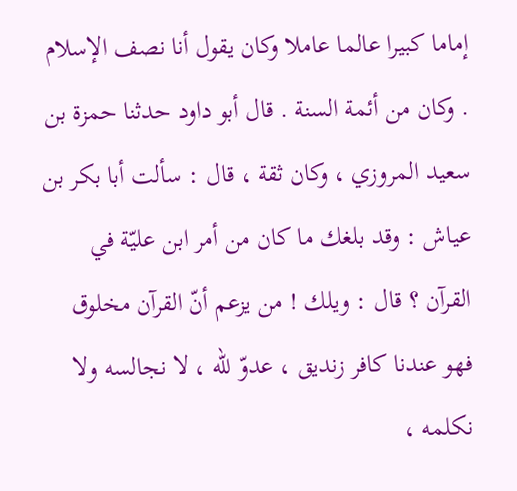إماما كبيرا عالما عاملا وكان يقول أنا نصف الإسلام . وكان من أئمة السنة . قال أبو داود حدثنا حمزة بن سعيد المروزي ، وكان ثقة ، قال : سألت أبا بكر بن عياش : وقد بلغك ما كان من أمر ابن عليّة في القرآن ؟ قال : ويلك ! من يزعم أنّ القرآن مخلوق فهو عندنا كافر زنديق ، عدوّ للّه ، لا نجالسه ولا نكلمه ،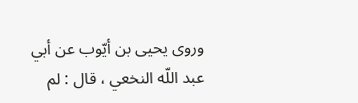وروى يحيى بن أيّوب عن أبي عبد اللّه النخعي ، قال : لم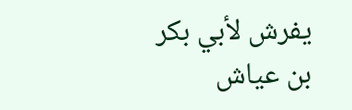يفرش لأبي بكر بن عياش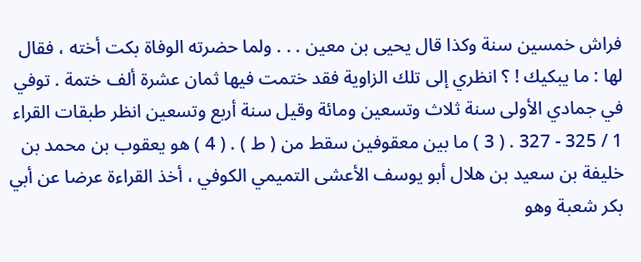فراش خمسين سنة وكذا قال يحيى بن معين . . . ولما حضرته الوفاة بكت أخته ، فقال لها : ما يبكيك ! ؟ انظري إلى تلك الزاوية فقد ختمت فيها ثمان عشرة ألف ختمة . توفي في جمادي الأولى سنة ثلاث وتسعين ومائة وقيل سنة أربع وتسعين انظر طبقات القراء 1 / 325 - 327 . ( 3 ) ما بين معقوفين سقط من ( ط ) . ( 4 ) هو يعقوب بن محمد بن خليفة بن سعيد بن هلال أبو يوسف الأعشى التميمي الكوفي ، أخذ القراءة عرضا عن أبي بكر شعبة وهو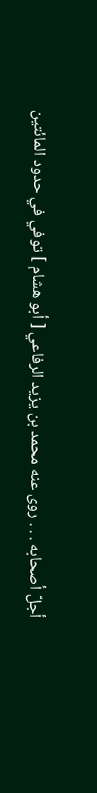أجلّ أصحابه . . . روى عنه محمد بن يزيد الرفاعي [ أبو هشام ] توفي في حدود المائتين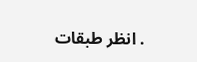. انظر طبقات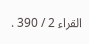القراء 2 / 390 .